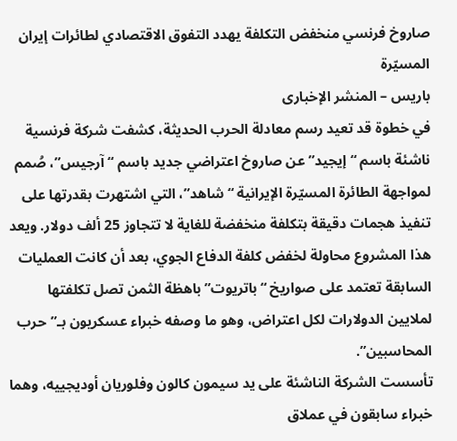صاروخ فرنسي منخفض التكلفة يهدد التفوق الاقتصادي لطائرات إيران المسيّرة
باريس – المنشر الإخبارى
في خطوة قد تعيد رسم معادلة الحرب الحديثة، كشفت شركة فرنسية ناشئة باسم “إيجيد” عن صاروخ اعتراضي جديد باسم “آرجيس”، صُمم لمواجهة الطائرة المسيّرة الإيرانية “شاهد”، التي اشتهرت بقدرتها على تنفيذ هجمات دقيقة بتكلفة منخفضة للغاية لا تتجاوز 25 ألف دولار. ويعد هذا المشروع محاولة لخفض كلفة الدفاع الجوي، بعد أن كانت العمليات السابقة تعتمد على صواريخ “باتريوت” باهظة الثمن تصل تكلفتها لملايين الدولارات لكل اعتراض، وهو ما وصفه خبراء عسكريون بـ”حرب المحاسبين”.
تأسست الشركة الناشئة على يد سيمون كالون وفلوريان أوديجييه، وهما خبراء سابقون في عملاق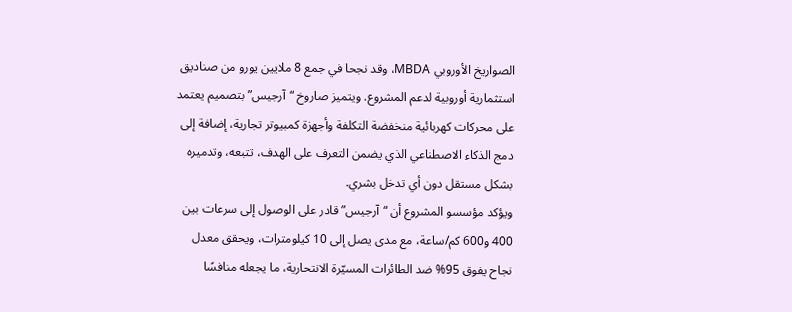الصواريخ الأوروبي MBDA، وقد نجحا في جمع 8 ملايين يورو من صناديق استثمارية أوروبية لدعم المشروع. ويتميز صاروخ “آرجيس” بتصميم يعتمد على محركات كهربائية منخفضة التكلفة وأجهزة كمبيوتر تجارية، إضافة إلى دمج الذكاء الاصطناعي الذي يضمن التعرف على الهدف، تتبعه، وتدميره بشكل مستقل دون أي تدخل بشري.
ويؤكد مؤسسو المشروع أن “آرجيس” قادر على الوصول إلى سرعات بين 400 و600 كم/ساعة، مع مدى يصل إلى 10 كيلومترات، ويحقق معدل نجاح يفوق 95% ضد الطائرات المسيّرة الانتحارية، ما يجعله منافسًا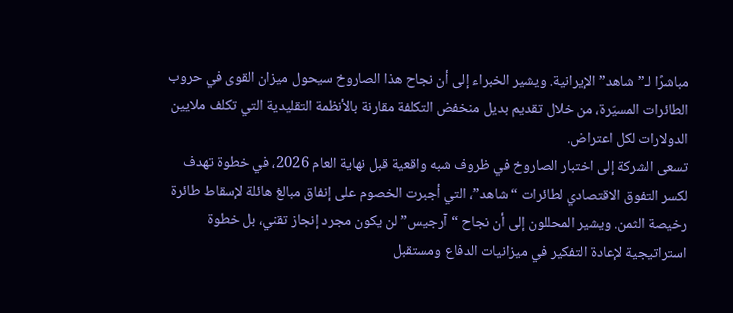مباشرًا لـ”شاهد” الإيرانية. ويشير الخبراء إلى أن نجاح هذا الصاروخ سيحول ميزان القوى في حروب الطائرات المسيّرة، من خلال تقديم بديل منخفض التكلفة مقارنة بالأنظمة التقليدية التي تكلف ملايين الدولارات لكل اعتراض.
تسعى الشركة إلى اختبار الصاروخ في ظروف شبه واقعية قبل نهاية العام 2026، في خطوة تهدف لكسر التفوق الاقتصادي لطائرات “شاهد”، التي أجبرت الخصوم على إنفاق مبالغ هائلة لإسقاط طائرة رخيصة الثمن. ويشير المحللون إلى أن نجاح “آرجيس” لن يكون مجرد إنجاز تقني، بل خطوة استراتيجية لإعادة التفكير في ميزانيات الدفاع ومستقبل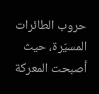حروب الطائرات المسيّرة، حيث أصبحت المعركة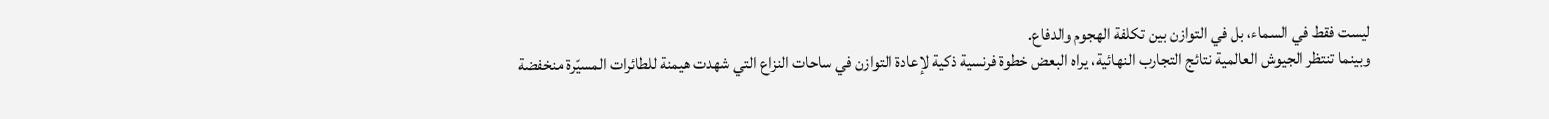ليست فقط في السماء، بل في التوازن بين تكلفة الهجوم والدفاع.
وبينما تنتظر الجيوش العالمية نتائج التجارب النهائية، يراه البعض خطوة فرنسية ذكية لإعادة التوازن في ساحات النزاع التي شهدت هيمنة للطائرات المسيّرة منخفضة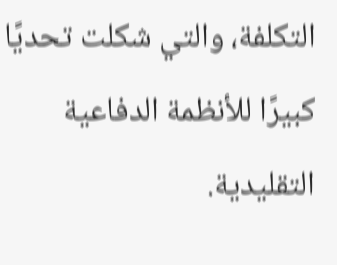التكلفة، والتي شكلت تحديًا كبيرًا للأنظمة الدفاعية التقليدية.